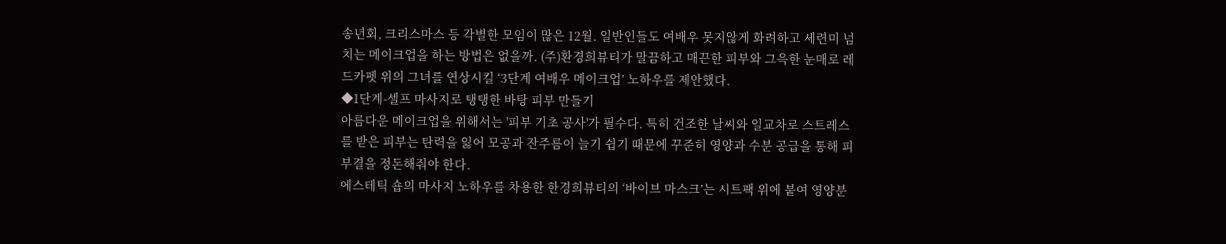송년회, 크리스마스 등 각별한 모임이 많은 12월. 일반인들도 여배우 못지않게 화려하고 세련미 넘치는 메이크업을 하는 방법은 없을까. (주)환경희뷰티가 말끔하고 매끈한 피부와 그윽한 눈매로 레드카펫 위의 그녀를 연상시킬 ‘3단계 여배우 메이크업’ 노하우를 제안했다.
◆1단계-셀프 마사지로 탱탱한 바탕 피부 만들기
아름다운 메이크업을 위해서는 '피부 기초 공사'가 필수다. 특히 건조한 날씨와 일교차로 스트레스를 받은 피부는 탄력을 잃어 모공과 잔주름이 늘기 쉽기 때문에 꾸준히 영양과 수분 공급을 통해 피부결을 정돈해줘야 한다.
에스테틱 숍의 마사지 노하우를 차용한 한경희뷰티의 ‘바이브 마스크’는 시트팩 위에 붙여 영양분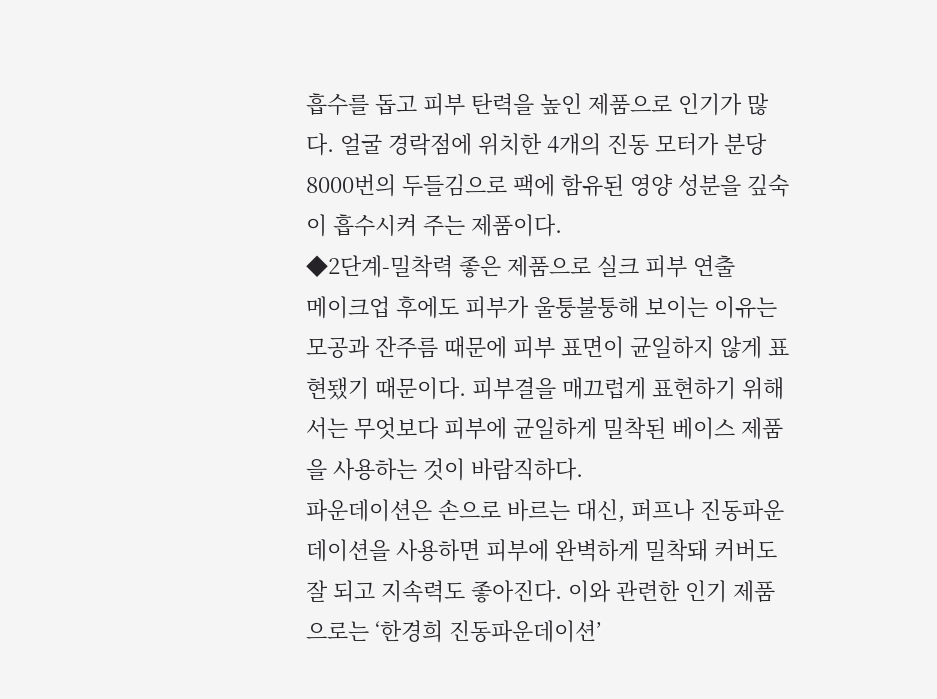흡수를 돕고 피부 탄력을 높인 제품으로 인기가 많다. 얼굴 경락점에 위치한 4개의 진동 모터가 분당 8000번의 두들김으로 팩에 함유된 영양 성분을 깊숙이 흡수시켜 주는 제품이다.
◆2단계-밀착력 좋은 제품으로 실크 피부 연출
메이크업 후에도 피부가 울퉁불퉁해 보이는 이유는 모공과 잔주름 때문에 피부 표면이 균일하지 않게 표현됐기 때문이다. 피부결을 매끄럽게 표현하기 위해서는 무엇보다 피부에 균일하게 밀착된 베이스 제품을 사용하는 것이 바람직하다.
파운데이션은 손으로 바르는 대신, 퍼프나 진동파운데이션을 사용하면 피부에 완벽하게 밀착돼 커버도 잘 되고 지속력도 좋아진다. 이와 관련한 인기 제품으로는 ‘한경희 진동파운데이션’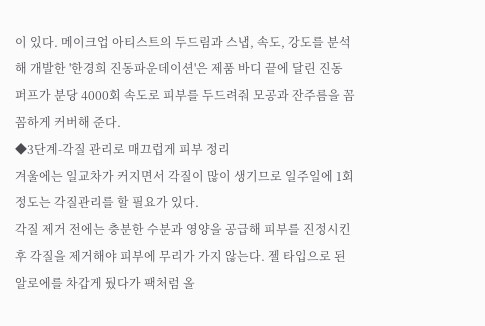이 있다. 메이크업 아티스트의 두드림과 스냅, 속도, 강도를 분석해 개발한 '한경희 진동파운데이션'은 제품 바디 끝에 달린 진동 퍼프가 분당 4000회 속도로 피부를 두드려줘 모공과 잔주름을 꼼꼼하게 커버해 준다.
◆3단계-각질 관리로 매끄럽게 피부 정리
겨울에는 일교차가 커지면서 각질이 많이 생기므로 일주일에 1회 정도는 각질관리를 할 필요가 있다.
각질 제거 전에는 충분한 수분과 영양을 공급해 피부를 진정시킨 후 각질을 제거해야 피부에 무리가 가지 않는다. 젤 타입으로 된 알로에를 차갑게 뒀다가 팩처럼 올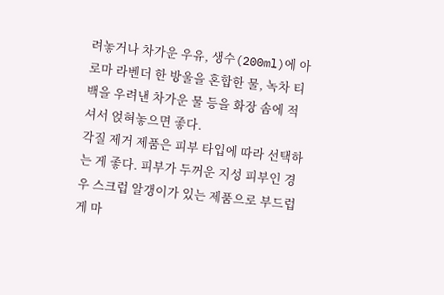려놓거나 차가운 우유, 생수(200ml)에 아로마 라벤더 한 방울을 혼합한 물, 녹차 티백을 우려낸 차가운 물 등을 화장 솜에 적셔서 얹혀놓으면 좋다.
각질 제거 제품은 피부 타입에 따라 선택하는 게 좋다. 피부가 두꺼운 지성 피부인 경우 스크럽 알갱이가 있는 제품으로 부드럽게 마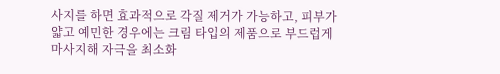사지를 하면 효과적으로 각질 제거가 가능하고, 피부가 얇고 예민한 경우에는 크림 타입의 제품으로 부드럽게 마사지해 자극을 최소화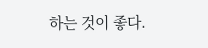하는 것이 좋다.